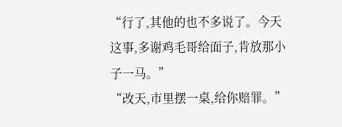“行了,其他的也不多说了。今天这事,多谢鸡毛哥给面子,肯放那小子一马。”
“改天,市里摆一桌,给你赔罪。”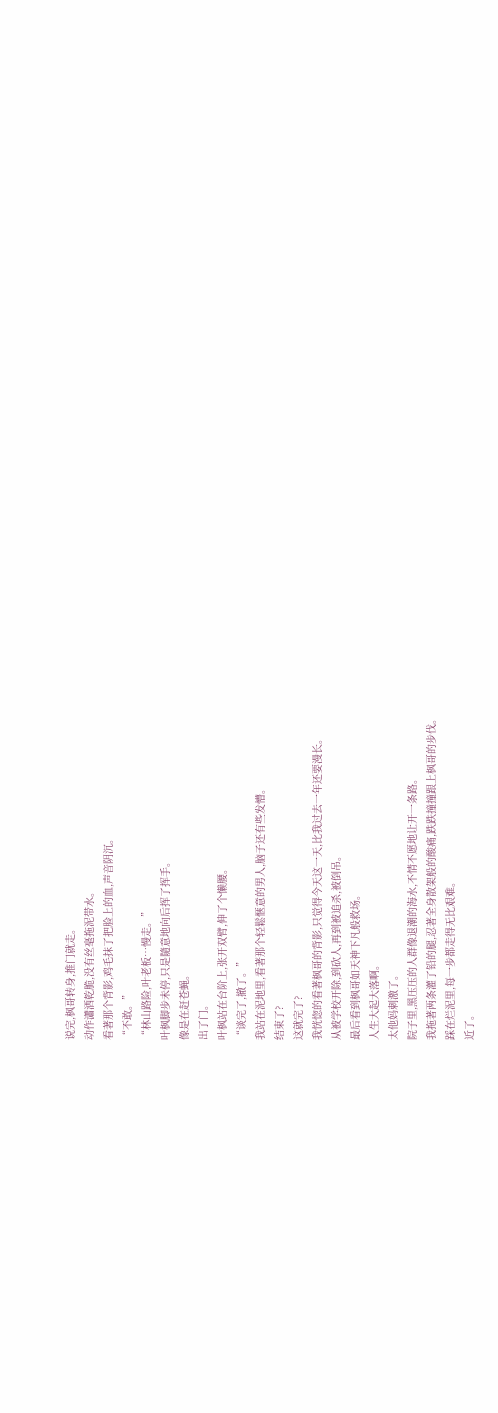说完,枫哥转身,推门就走。
动作瀟洒乾脆,没有丝毫拖泥带水。
看著那个背影,鸡毛抹了把脸上的血,声音阴沉。
“不敢。”
“林山路险,叶老板…慢走。”
叶枫脚步未停,只是隨意地向后挥了挥手。
像是在赶苍蝇。
出了门。
叶枫站在台阶上,张开双臂,伸了个懒腰。
“谈完了,撤了。”
我站在泥地里,看著那个轻鬆愜意的男人,脑子还有些发懵。
结束了?
这就完了?
我恍惚的看著枫哥的背影,只觉得今天这一天,比我过去一年还要漫长。
从被学校开除,到砍人,再到被追杀,被倒吊。
最后看到枫哥如天神下凡般救场。
人生大起大落啊。
太他妈刺激了。
院子里,黑压压的人群像退潮的海水,不情不愿地让开一条路。
我拖著两条灌了铅的腿,忍著全身散架般的酸痛,跌跌撞撞跟上枫哥的步伐。
踩在烂泥里,每一步都走得无比艰难。
近了。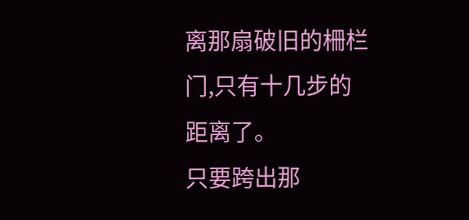离那扇破旧的柵栏门,只有十几步的距离了。
只要跨出那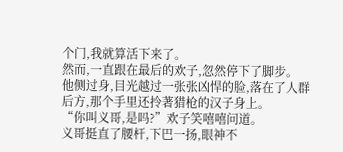个门,我就算活下来了。
然而,一直跟在最后的欢子,忽然停下了脚步。
他侧过身,目光越过一张张凶悍的脸,落在了人群后方,那个手里还拎著猎枪的汉子身上。
“你叫义哥,是吗?”欢子笑嘻嘻问道。
义哥挺直了腰杆,下巴一扬,眼神不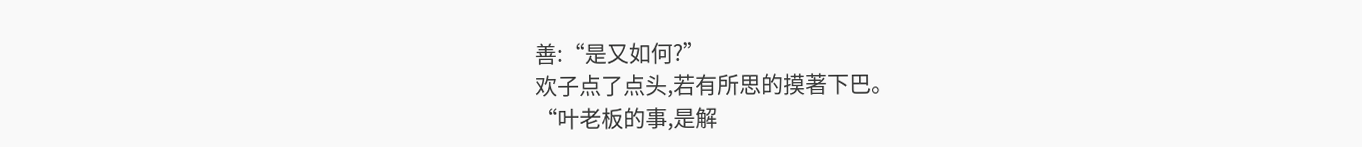善:“是又如何?”
欢子点了点头,若有所思的摸著下巴。
“叶老板的事,是解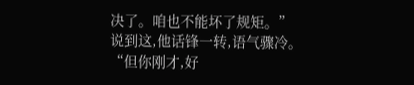决了。咱也不能坏了规矩。”
说到这,他话锋一转,语气骤冷。
“但你刚才,好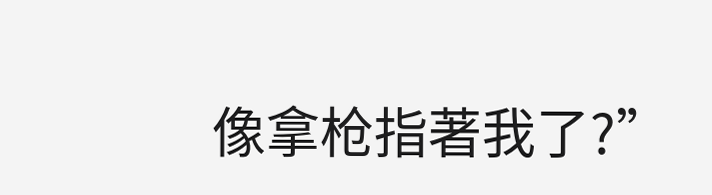像拿枪指著我了?”